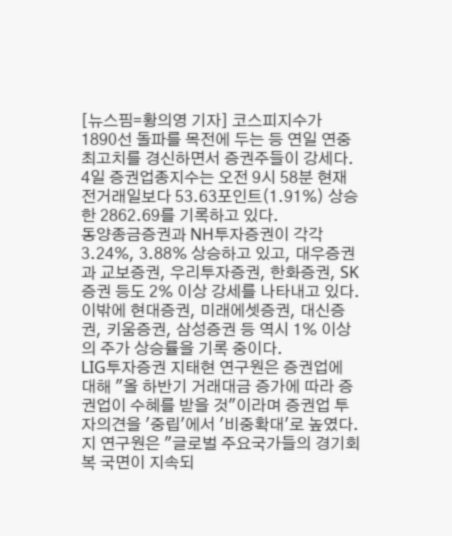[뉴스핌=황의영 기자] 코스피지수가 1890선 돌파를 목전에 두는 등 연일 연중 최고치를 경신하면서 증권주들이 강세다.
4일 증권업종지수는 오전 9시 58분 현재 전거래일보다 53.63포인트(1.91%) 상승한 2862.69를 기록하고 있다.
동양종금증권과 NH투자증권이 각각 3.24%, 3.88% 상승하고 있고, 대우증권과 교보증권, 우리투자증권, 한화증권, SK증권 등도 2% 이상 강세를 나타내고 있다.
이밖에 현대증권, 미래에셋증권, 대신증권, 키움증권, 삼성증권 등 역시 1% 이상의 주가 상승률을 기록 중이다.
LIG투자증권 지태현 연구원은 증권업에 대해 "올 하반기 거래대금 증가에 따라 증권업이 수혜를 받을 것"이라며 증권업 투자의견을 '중립'에서 '비중확대'로 높였다.
지 연구원은 "글로벌 주요국가들의 경기회복 국면이 지속되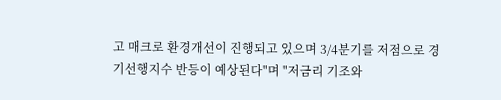고 매크로 환경개선이 진행되고 있으며 3/4분기를 저점으로 경기선행지수 반등이 예상된다"며 "저금리 기조와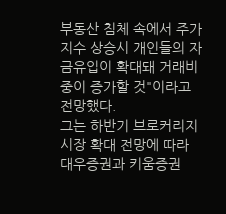부동산 침체 속에서 주가지수 상승시 개인들의 자금유입이 확대돼 거래비중이 증가할 것"이라고 전망했다.
그는 하반기 브로커리지 시장 확대 전망에 따라 대우증권과 키움증권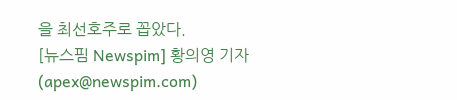을 최선호주로 꼽았다.
[뉴스핌 Newspim] 황의영 기자 (apex@newspim.com)